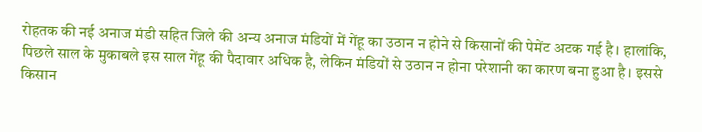रोहतक की नई अनाज मंडी सहित जिले की अन्य अनाज मंडियों में गेंहू का उठान न होने से किसानों की पेमेंट अटक गई है। हालांकि, पिछले साल के मुकाबले इस साल गेंहू की पैदावार अधिक है, लेकिन मंडियों से उठान न होना परेशानी का कारण बना हुआ है। इससे किसान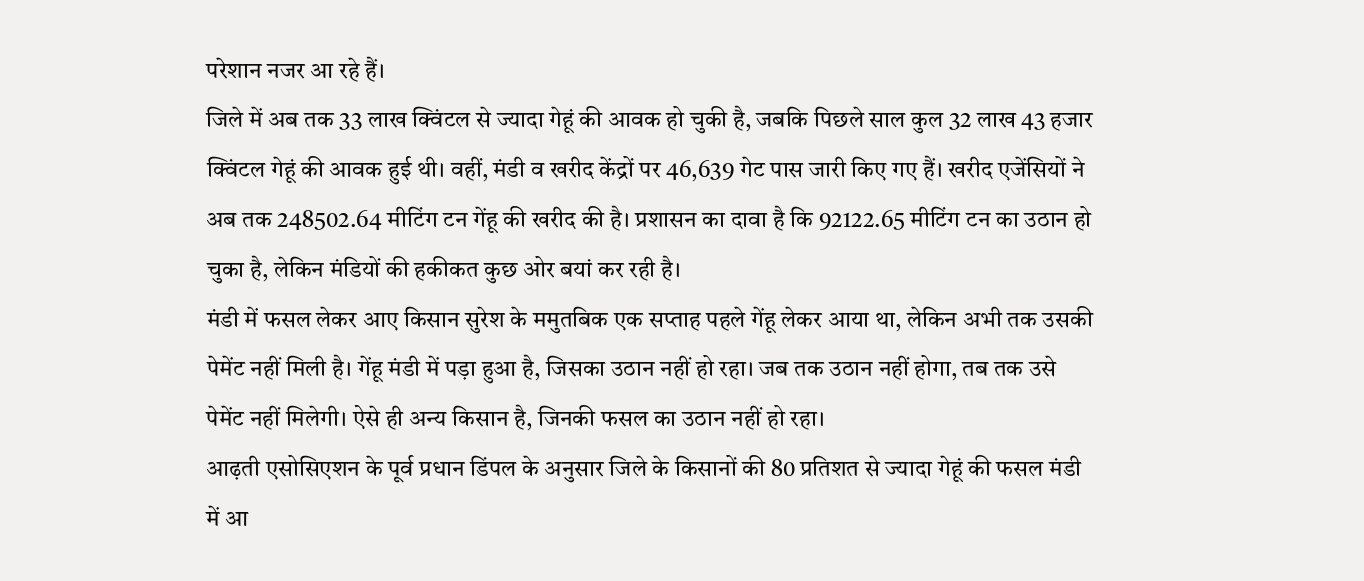परेशान नजर आ रहे हैं।
जिले में अब तक 33 लाख क्विंटल से ज्यादा गेहूं की आवक हो चुकी है, जबकि पिछले साल कुल 32 लाख 43 हजार क्विंटल गेहूं की आवक हुई थी। वहीं, मंडी व खरीद केंद्रों पर 46,639 गेट पास जारी किए गए हैं। खरीद एजेंसियों ने अब तक 248502.64 मीटिंग टन गेंहू की खरीद की है। प्रशासन का दावा है कि 92122.65 मीटिंग टन का उठान हो चुका है, लेकिन मंडियों की हकीकत कुछ ओर बयां कर रही है।
मंडी में फसल लेकर आए किसान सुरेश के ममुतबिक एक सप्ताह पहले गेंहू लेकर आया था, लेकिन अभी तक उसकी पेमेंट नहीं मिली है। गेंहू मंडी में पड़ा हुआ है, जिसका उठान नहीं हो रहा। जब तक उठान नहीं होगा, तब तक उसे पेमेंट नहीं मिलेगी। ऐसे ही अन्य किसान है, जिनकी फसल का उठान नहीं हो रहा।
आढ़ती एसोसिएशन के पूर्व प्रधान डिंपल के अनुसार जिले के किसानों की 80 प्रतिशत से ज्यादा गेहूं की फसल मंडी में आ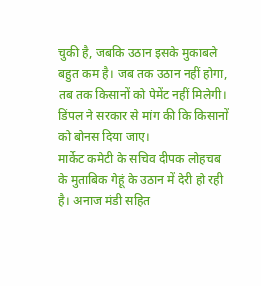चुकी है, जबकि उठान इसके मुकाबले बहुत कम है। जब तक उठान नहीं होगा, तब तक किसानों को पेमेंट नहीं मिलेगी। डिंपल ने सरकार से मांग की कि किसानों को बोनस दिया जाए।
मार्केट कमेटी के सचिव दीपक लोहचब के मुताबिक गेहूं के उठान में देरी हो रही है। अनाज मंडी सहित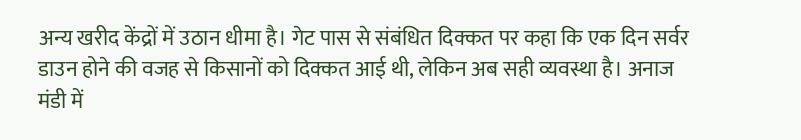अन्य खरीद केंद्रों में उठान धीमा है। गेट पास से संबंधित दिक्कत पर कहा कि एक दिन सर्वर डाउन होने की वजह से किसानों को दिक्कत आई थी, लेकिन अब सही व्यवस्था है। अनाज मंडी में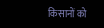किसानों को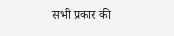सभी प्रकार की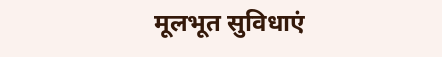मूलभूत सुविधाएं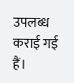उपलब्ध कराई गई हैं।